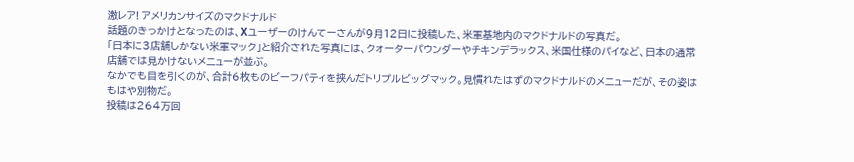激レア! アメリカンサイズのマクドナルド
話題のきっかけとなったのは、Xユーザーのけんてーさんが9月12日に投稿した、米軍基地内のマクドナルドの写真だ。
「日本に3店舗しかない米軍マック」と紹介された写真には、クォーターパウンダーやチキンデラックス、米国仕様のパイなど、日本の通常店舗では見かけないメニューが並ぶ。
なかでも目を引くのが、合計6枚ものビーフパティを挟んだトリプルビッグマック。見慣れたはずのマクドナルドのメニューだが、その姿はもはや別物だ。
投稿は264万回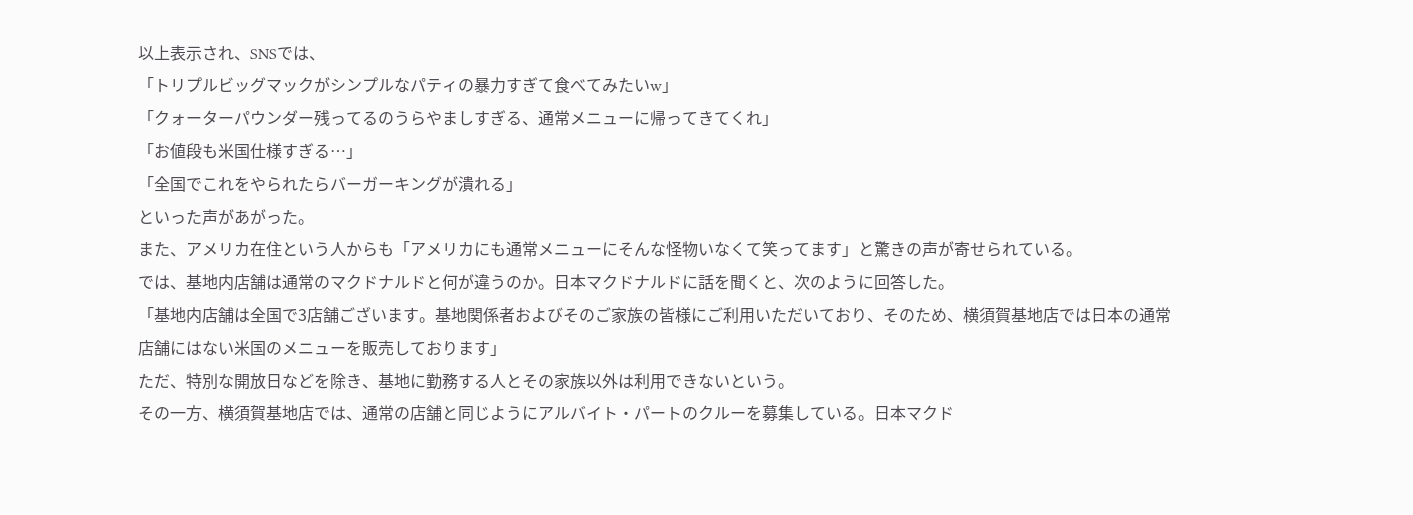以上表示され、SNSでは、
「トリプルビッグマックがシンプルなパティの暴力すぎて食べてみたいw」
「クォーターパウンダー残ってるのうらやましすぎる、通常メニューに帰ってきてくれ」
「お値段も米国仕様すぎる…」
「全国でこれをやられたらバーガーキングが潰れる」
といった声があがった。
また、アメリカ在住という人からも「アメリカにも通常メニューにそんな怪物いなくて笑ってます」と驚きの声が寄せられている。
では、基地内店舗は通常のマクドナルドと何が違うのか。日本マクドナルドに話を聞くと、次のように回答した。
「基地内店舗は全国で3店舗ございます。基地関係者およびそのご家族の皆様にご利用いただいており、そのため、横須賀基地店では日本の通常店舗にはない米国のメニューを販売しております」
ただ、特別な開放日などを除き、基地に勤務する人とその家族以外は利用できないという。
その一方、横須賀基地店では、通常の店舗と同じようにアルバイト・パートのクルーを募集している。日本マクド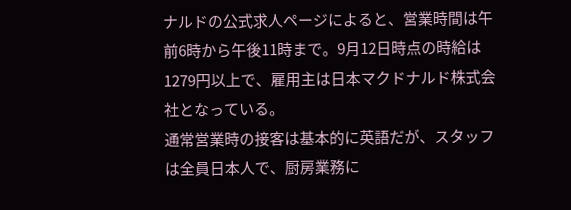ナルドの公式求人ページによると、営業時間は午前6時から午後11時まで。9月12日時点の時給は1279円以上で、雇用主は日本マクドナルド株式会社となっている。
通常営業時の接客は基本的に英語だが、スタッフは全員日本人で、厨房業務に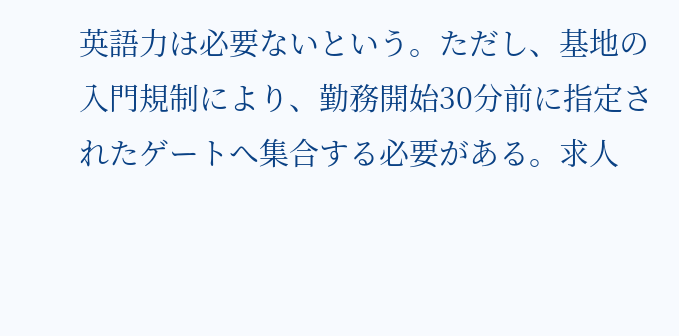英語力は必要ないという。ただし、基地の入門規制により、勤務開始30分前に指定されたゲートへ集合する必要がある。求人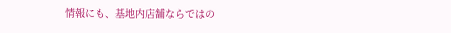情報にも、基地内店舗ならではの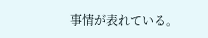事情が表れている。